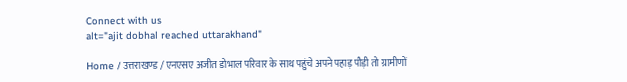Connect with us
alt="ajit dobhal reached uttarakhand"

Home / उत्तराखण्ड / एनएसए अजीत डोभाल परिवार के साथ पहुंचे अपने पहाड़ पौड़ी तो ग्रामीणों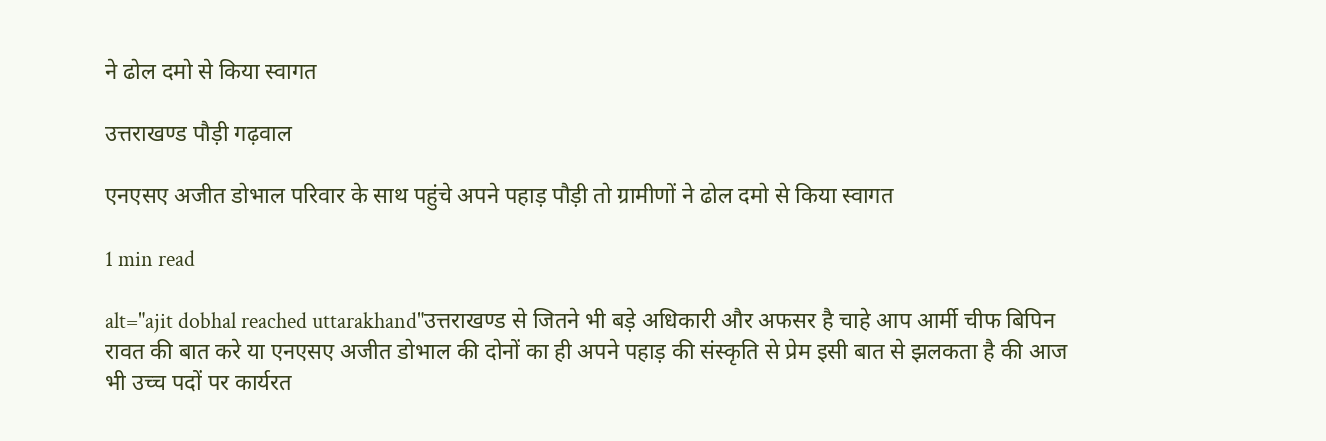ने ढोल दमो से किया स्वागत

उत्तराखण्ड पौड़ी गढ़वाल

एनएसए अजीत डोभाल परिवार के साथ पहुंचे अपने पहाड़ पौड़ी तो ग्रामीणों ने ढोल दमो से किया स्वागत

1 min read

alt="ajit dobhal reached uttarakhand"उत्तराखण्ड से जितने भी बड़े अधिकारी और अफसर है चाहे आप आर्मी चीफ बिपिन रावत की बात करे या एनएसए अजीत डोभाल की दोनों का ही अपने पहाड़ की संस्कृति से प्रेम इसी बात से झलकता है की आज भी उच्च पदों पर कार्यरत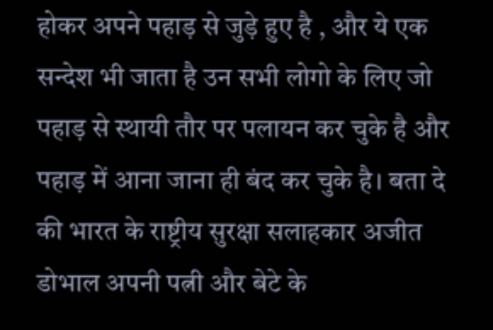होकर अपने पहाड़ से जुड़े हुए है , और ये एक सन्देश भी जाता है उन सभी लोगो के लिए जो पहाड़ से स्थायी तौर पर पलायन कर चुके है और पहाड़ में आना जाना ही बंद कर चुके है। बता दे की भारत के राष्ट्रीय सुरक्षा सलाहकार अजीत डोभाल अपनी पत्नी और बेटे के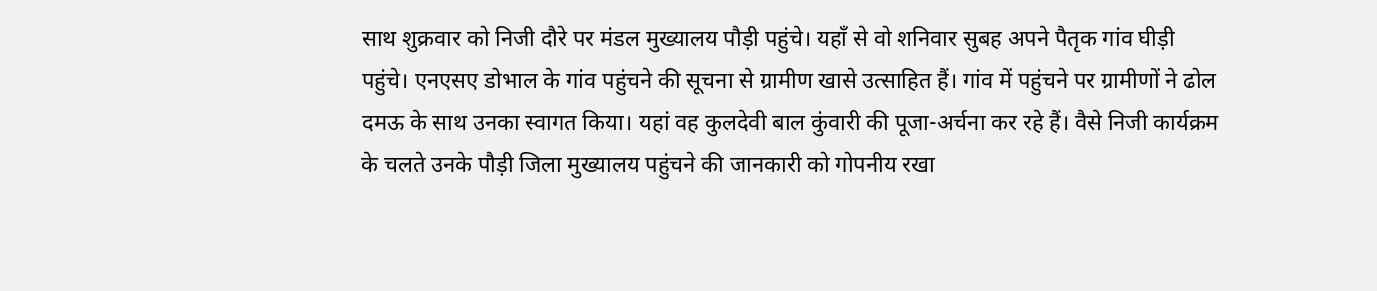साथ शुक्रवार को निजी दौरे पर मंडल मुख्यालय पौड़ी पहुंचे। यहाँ से वो शनिवार सुबह अपने पैतृक गांव घीड़ी पहुंचे। एनएसए डोभाल के गांव पहुंचने की सूचना से ग्रामीण खासे उत्साहित हैं। गांव में पहुंचने पर ग्रामीणों ने ढोल दमऊ के साथ उनका स्वागत किया। यहां वह कुलदेवी बाल कुंवारी की पूजा-अर्चना कर रहे हैं। वैसे निजी कार्यक्रम के चलते उनके पौड़ी जिला मुख्यालय पहुंचने की जानकारी को गोपनीय रखा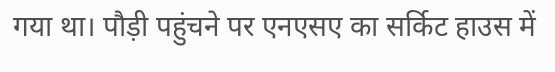गया था। पौड़ी पहुंचने पर एनएसए का सर्किट हाउस में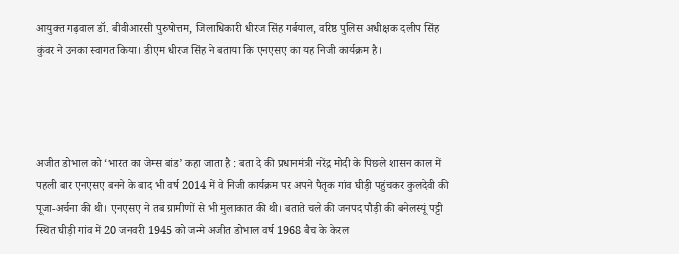आयुक्त गढ़वाल डॉ. बीवीआरसी पुरुषोत्तम, जिलाधिकारी धीरज सिंह गर्बयाल, वरिष्ठ पुलिस अधीक्षक दलीप सिंह कुंवर ने उनका स्वागत किया। डीएम धीरज सिंह ने बताया कि एनएसए का यह निजी कार्यक्रम है।




अजीत डोभाल को ‘भारत का जेम्स बांड’ कहा जाता है : बता दे की प्रधानमंत्री नरेंद्र मोदी के पिछले शासन काल में पहली बार एनएसए बनने के बाद भी वर्ष 2014 में वे निजी कार्यक्रम पर अपने पैतृक गांव घीड़ी पहुंचकर कुलदेवी की पूजा-अर्चना की थी। एनएसए ने तब ग्रामीणों से भी मुलाकात की थी। बताते चले की जनपद पौड़ी की बनेलस्यूं पट्टी स्थित घीड़ी गांव में 20 जनवरी 1945 को जन्मे अजीत डोभाल वर्ष 1968 बैच के केरल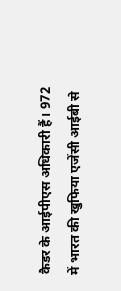कैडर के आईपीएस अधिकारी हैं। 972 में भारत की खुफिया एजेंसी आईबी से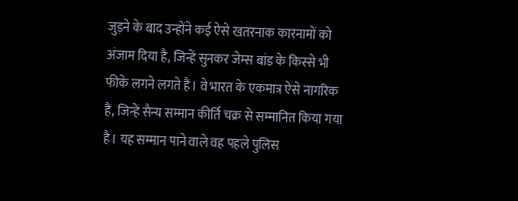जुड़ने के बाद उन्होंने कई ऐसे खतरनाक कारनामों को अंजाम दिया है, जिन्हें सुनकर जेम्स बांड के किस्से भी फीके लगने लगते हैं। वे भारत के एकमात्र ऐसे नागरिक हैं, जिन्हें सैन्य सम्मान कीर्ति चक्र से सम्मानित किया गया है। यह सम्मान पाने वाले वह पहले पुलिस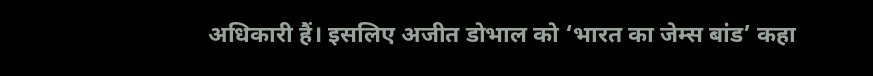अधिकारी हैं। इसलिए अजीत डोभाल को ‘भारत का जेम्स बांड’ कहा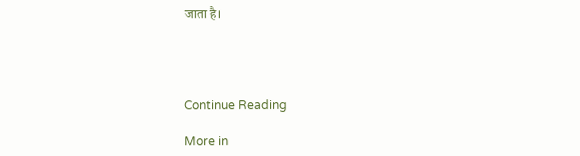जाता है।




Continue Reading

More in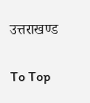उत्तराखण्ड

To Top